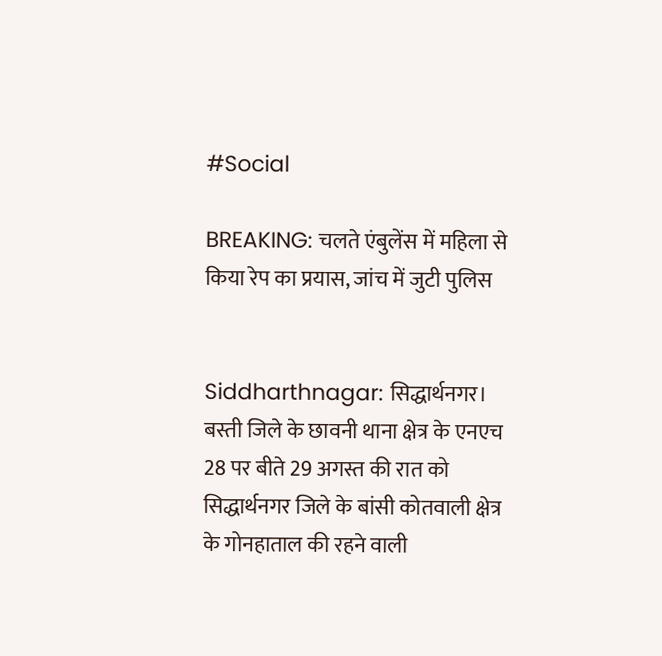#Social

BREAKING: चलते एंबुलेंस में महिला से किया रेप का प्रयास, जांच में जुटी पुलिस


Siddharthnagar: सिद्धार्थनगर। बस्ती जिले के छावनी थाना क्षेत्र के एनएच 28 पर बीते 29 अगस्त की रात को सिद्धार्थनगर जिले के बांसी कोतवाली क्षेत्र के गोनहाताल की रहने वाली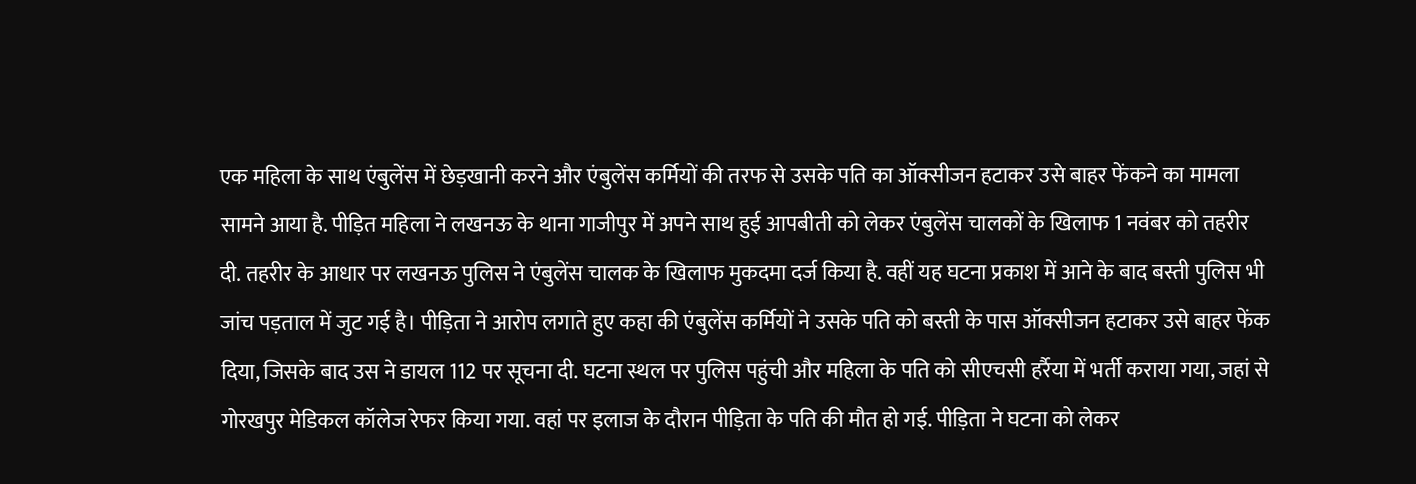एक महिला के साथ एंबुलेंस में छेड़खानी करने और एंबुलेंस कर्मियों की तरफ से उसके पति का ऑक्सीजन हटाकर उसे बाहर फेंकने का मामला सामने आया है. पीड़ित महिला ने लखनऊ के थाना गाजीपुर में अपने साथ हुई आपबीती को लेकर एंबुलेंस चालकों के खिलाफ 1 नवंबर को तहरीर दी. तहरीर के आधार पर लखनऊ पुलिस ने एंबुलेंस चालक के खिलाफ मुकदमा दर्ज किया है. वहीं यह घटना प्रकाश में आने के बाद बस्ती पुलिस भी जांच पड़ताल में जुट गई है। पीड़िता ने आरोप लगाते हुए कहा की एंबुलेंस कर्मियों ने उसके पति को बस्ती के पास ऑक्सीजन हटाकर उसे बाहर फेंक दिया, जिसके बाद उस ने डायल 112 पर सूचना दी. घटना स्थल पर पुलिस पहुंची और महिला के पति को सीएचसी हर्रैया में भर्ती कराया गया, जहां से गोरखपुर मेडिकल कॉलेज रेफर किया गया. वहां पर इलाज के दौरान पीड़िता के पति की मौत हो गई. पीड़िता ने घटना को लेकर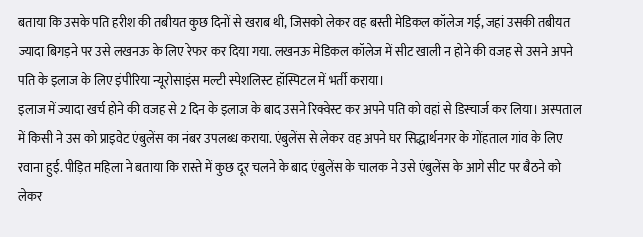बताया कि उसके पति हरीश की तबीयत कुछ दिनों से खराब थी, जिसको लेकर वह बस्ती मेडिकल कॉलेज गई, जहां उसकी तबीयत ज्यादा बिगड़ने पर उसे लखनऊ के लिए रेफर कर दिया गया. लखनऊ मेडिकल कॉलेज में सीट खाली न होने की वजह से उसने अपने पति के इलाज के लिए इंपीरिया न्यूरोसाइंस मल्टी स्पेशलिस्ट हॉस्पिटल में भर्ती कराया।
इलाज में ज्यादा खर्च होने की वजह से 2 दिन के इलाज के बाद उसने रिक्वेस्ट कर अपने पति को वहां से डिस्चार्ज कर लिया। अस्पताल में किसी ने उस को प्राइवेट एंबुलेंस का नंबर उपलब्ध कराया. एंबुलेंस से लेकर वह अपने घर सिद्धार्थनगर के गोंहताल गांव के लिए रवाना हुई. पीड़ित महिला ने बताया कि रास्ते में कुछ दूर चलने के बाद एंबुलेंस के चालक ने उसे एंबुलेंस के आगे सीट पर बैठने को लेकर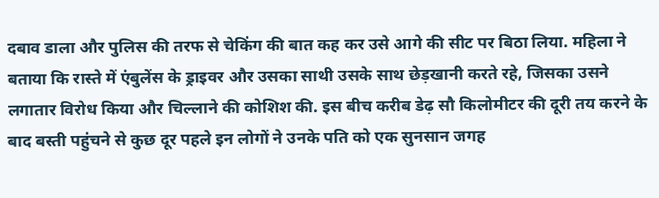दबाव डाला और पुलिस की तरफ से चेकिंग की बात कह कर उसे आगे की सीट पर बिठा लिया. महिला ने बताया कि रास्ते में एंबुलेंस के ड्राइवर और उसका साथी उसके साथ छेड़खानी करते रहे, जिसका उसने लगातार विरोध किया और चिल्लाने की कोशिश की. इस बीच करीब डेढ़ सौ किलोमीटर की दूरी तय करने के बाद बस्ती पहुंचने से कुछ दूर पहले इन लोगों ने उनके पति को एक सुनसान जगह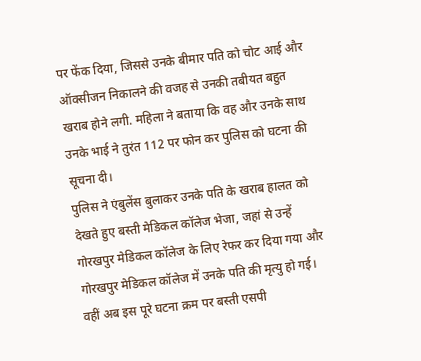पर फेंक दिया, जिससे उनके बीमार पति को चोट आई और ऑक्सीजन निकालने की वजह से उनकी तबीयत बहुत खराब होने लगी. महिला ने बताया कि वह और उनके साथ उनके भाई ने तुरंत 112 पर फोन कर पुलिस को घटना की सूचना दी।
पुलिस ने एंबुलेंस बुलाकर उनके पति के खराब हालत को देखते हुए बस्ती मेडिकल कॉलेज भेजा, जहां से उन्हें गोरखपुर मेडिकल कॉलेज के लिए रेफर कर दिया गया और गोरखपुर मेडिकल कॉलेज में उनके पति की मृत्यु हो गई। वहीं अब इस पूरे घटना क्रम पर बस्ती एसपी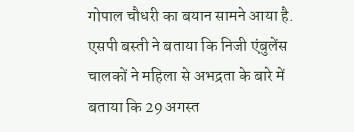गोपाल चौधरी का बयान सामने आया है. एसपी बस्ती ने बताया कि निजी एंबुलेंस चालकों ने महिला से अभद्रता के बारे में बताया कि 29 अगस्त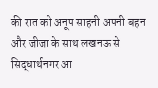की रात को अनूप साहनी अपनी बहन और जीजा के साथ लखनऊ से सिद्धार्थनगर आ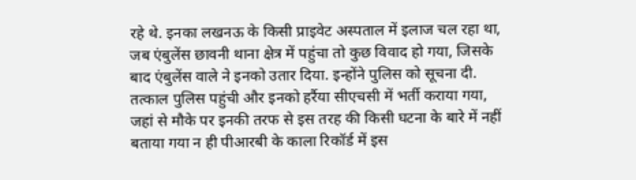रहे थे. इनका लखनऊ के किसी प्राइवेट अस्पताल में इलाज चल रहा था, जब एंबुलेंस छावनी थाना क्षेत्र में पहुंचा तो कुछ विवाद हो गया, जिसके बाद एंबुलेंस वाले ने इनको उतार दिया. इन्होंने पुलिस को सूचना दी. तत्काल पुलिस पहुंची और इनको हर्रैया सीएचसी में भर्ती कराया गया, जहां से मौके पर इनकी तरफ से इस तरह की किसी घटना के बारे में नहीं बताया गया न ही पीआरबी के काला रिकॉर्ड में इस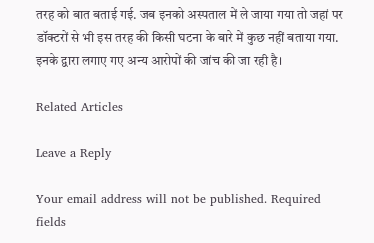तरह को बात बताई गई. जब इनको अस्पताल में ले जाया गया तो जहां पर डॉक्टरों से भी इस तरह की किसी घटना के बारे में कुछ नहीं बताया गया. इनके द्वारा लगाए गए अन्य आरोपों की जांच की जा रही है।

Related Articles

Leave a Reply

Your email address will not be published. Required fields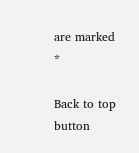are marked *

Back to top button